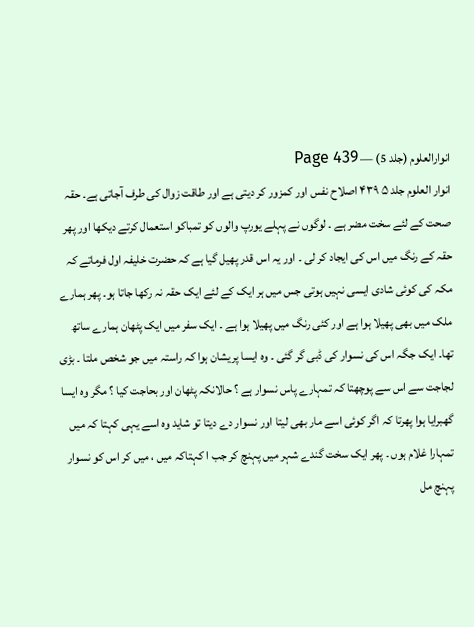انوارالعلوم (جلد 5) — Page 439
انوار العلوم جلد ۵ ۴۳۹ اصلاح نفس اور کمزور کر دیتی ہے اور طاقت زوال کی طرف آجاتی ہے۔ حقہ صحت کے لئے سخت مضر ہے ۔ لوگوں نے پہلے یورپ والوں کو تمباکو استعمال کرتے دیکھا اور پھر حقہ کے رنگ میں اس کی ایجاد کر لی ۔ اور یہ اس قدر پھیل گیا ہے کہ حضرت خلیفہ اول فرماتے کہ مکہ کی کوئی شادی ایسی نہیں ہوتی جس میں ہر ایک کے لئے ایک حقہ نہ رکھا جاتا ہو۔ پھر ہمارے ملک میں بھی پھیلا ہوا ہے اور کئی رنگ میں پھیلا ہوا ہے ۔ ایک سفر میں ایک پٹھان ہمارے ساتھ تھا۔ ایک جگہ اس کی نسوار کی ڈبی گر گئی ۔ وہ ایسا پریشان ہوا کہ راستہ میں جو شخص ملتا ۔ بڑی لجاجت سے اس سے پوچھتا کہ تمہارے پاس نسوار ہے ؟ حالانکہ پٹھان اور بحاجت کیا ؟ مگر وہ ایسا گھبرایا ہوا پھرتا کہ اگر کوئی اسے مار بھی لیتا اور نسوار دے دیتا تو شاید وہ اسے یہی کہتا کہ میں تمہارا غلام ہوں ۔ پھر ایک سخت گندے شہر میں پہنچ کر جب ا کہتاکہ میں ، میں کر اس کو نسوار پہنچ مل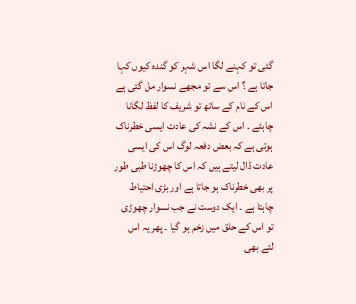گئی تو کہنے لگا اس شہر کو گندہ کیوں کہا جاتا ہے ؟ اس سے تو مجھے نسوار مل گئی ہے اس کے نام کے ساتھ تو شریف کا لفظ لگانا چاہئے ۔ اس کے نشہ کی عادت ایسی خطرناک ہوتی ہے کہ بعض دفعہ لوگ اس کی ایسی عادت ڈال لیتے ہیں کہ اس کا چھوڑنا طبی طور پر بھی خطرناک ہو جاتا ہے اور بڑی احتیاط چاہتا ہے ۔ ایک دوست نے جب نسوار چھوڑی تو اس کے حلق میں زخم ہو گیا ۔ پھر یہ اس لئے بھی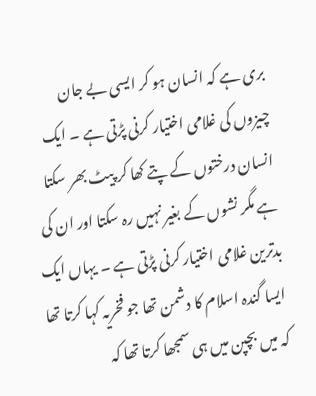بری ہے کہ انسان ہو کر ایسی بے جان چیزوں کی غلامی اختیار کرنی پڑتی ہے ۔ ایک انسان درختوں کے پتے کھا کر پیٹ بھر سکتا ہے مگر نشوں کے بغیر نہیں رہ سکتا اور ان کی بدترین غلامی اختیار کرنی پڑتی ہے ۔ یہاں ایک ایسا گندہ اسلام کا دشمن تھا جو فخریہ کہا کرتا تھا کہ میں بچپن میں ہی سمجھا کرتا تھا کہ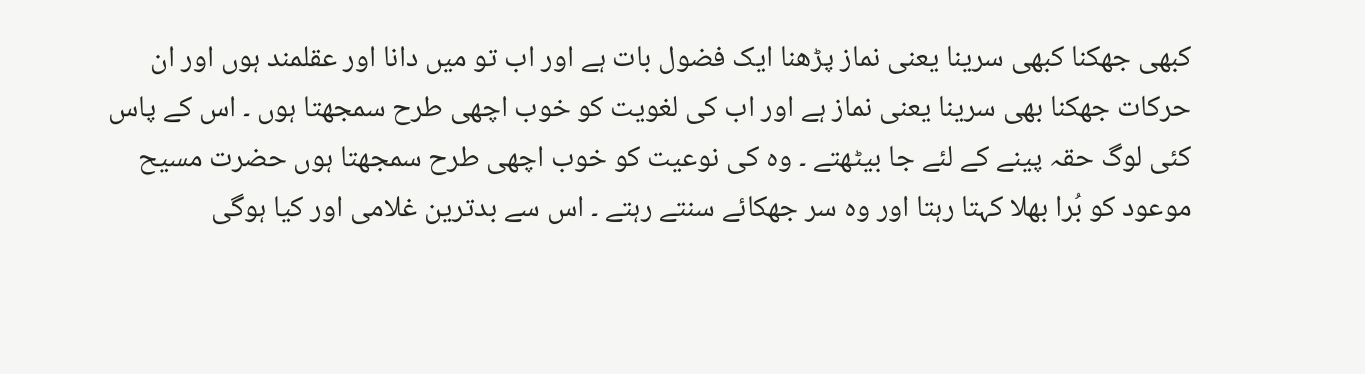کبھی جھکنا کبھی سرینا یعنی نماز پڑھنا ایک فضول بات ہے اور اب تو میں دانا اور عقلمند ہوں اور ان حرکات جھکنا بھی سرینا یعنی نماز ہے اور اب کی لغویت کو خوب اچھی طرح سمجھتا ہوں ۔ اس کے پاس کئی لوگ حقہ پینے کے لئے جا بیٹھتے ۔ وہ کی نوعیت کو خوب اچھی طرح سمجھتا ہوں حضرت مسیح موعود کو بُرا بھلا کہتا رہتا اور وہ سر جھکائے سنتے رہتے ۔ اس سے بدترین غلامی اور کیا ہوگی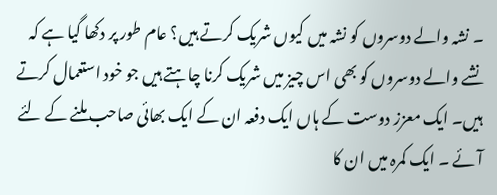۔ نشہ والے دوسروں کو نشہ میں کیوں شریک کرتے ہیں؟ عام طور پر دکھا گیا ہے کہ نشے والے دوسروں کو بھی اس چیز میں شریک کرنا چاہتے ہیں جو خود استعمال کرتے ہیں۔ ایک معزز دوست کے ہاں ایک دفعہ ان کے ایک بھائی صاحب ملنے کے لئے آئے ۔ ایک کمرہ میں ان کا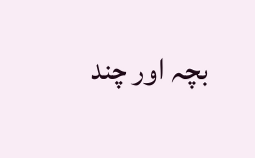بچہ اور چند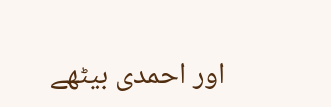اور احمدی بیٹھے